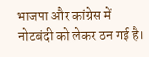भाजपा और कांग्रेस में नोटबंदी को लेकर ठन गई है।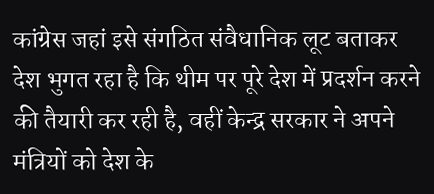कांग्रेस जहां इसे संगठित संवैधानिक लूट बताकर देश भुगत रहा है कि थीम पर पूरे देश में प्रदर्शन करने की तैयारी कर रही है, वहीं केन्द्र सरकार ने अपने मंत्रियों को देश के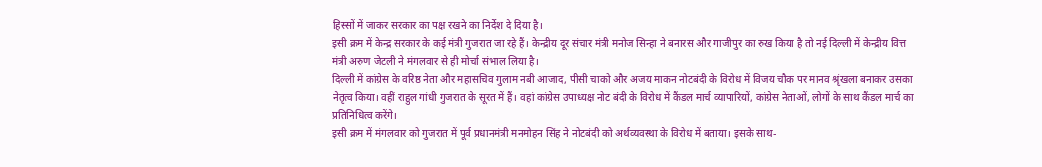हिस्सों में जाकर सरकार का पक्ष रखने का निर्देश दे दिया है।
इसी क्रम में केन्द्र सरकार के कई मंत्री गुजरात जा रहे हैं। केन्द्रीय दूर संचार मंत्री मनोज सिन्हा ने बनारस और गाजीपुर का रुख किया है तो नई दिल्ली में केन्द्रीय वित्त मंत्री अरुण जेटली ने मंगलवार से ही मोर्चा संभाल लिया है।
दिल्ली में कांग्रेस के वरिष्ठ नेता और महासचिव गुलाम नबी आजाद, पीसी चाको और अजय माकन नोटबंदी के विरोध में विजय चौक पर मानव श्रृंखला बनाकर उसका नेतृत्व किया। वहीं राहुल गांधी गुजरात के सूरत में हैं। वहां कांग्रेस उपाध्यक्ष नोट बंदी के विरोध में कैंडल मार्च व्यापारियों, कांग्रेस नेताओं, लोगों के साथ कैंडल मार्च का प्रतिनिधित्व करेंगे।
इसी क्रम में मंगलवार को गुजरात में पूर्व प्रधानमंत्री मनमोहन सिंह ने नोटबंदी को अर्थव्यवस्था के विरोध में बताया। इसके साथ-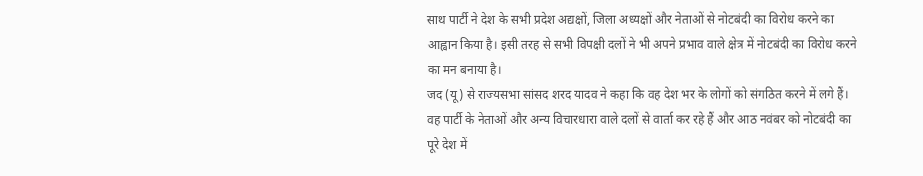साथ पार्टी ने देश के सभी प्रदेश अद्यक्षों, जिला अध्यक्षों और नेताओं से नोटबंदी का विरोध करने का आह्वान किया है। इसी तरह से सभी विपक्षी दलों ने भी अपने प्रभाव वाले क्षेत्र में नोटबंदी का विरोध करने का मन बनाया है।
जद (यू) से राज्यसभा सांसद शरद यादव ने कहा कि वह देश भर के लोगों को संगठित करने में लगे हैं। वह पार्टी के नेताओं और अन्य विचारधारा वाले दलों से वार्ता कर रहे हैं और आठ नवंबर को नोटबंदी का पूरे देश में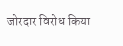जोरदार विरोध किया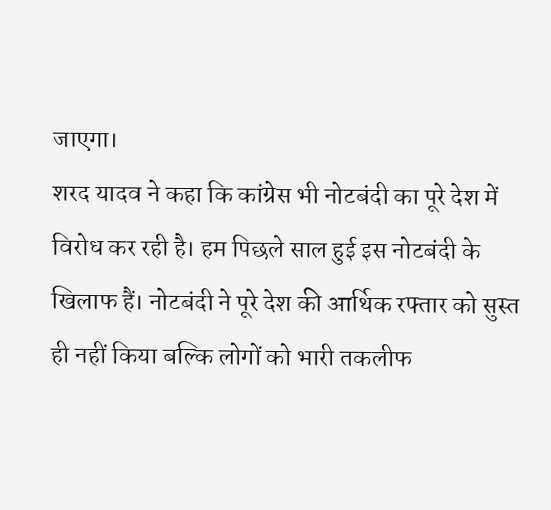जाएगा।
शरद यादव ने कहा कि कांग्रेस भी नोटबंदी का पूरे देश में विरोध कर रही है। हम पिछले साल हुई इस नोटबंदी के खिलाफ हैं। नोटबंदी ने पूरे देश की आर्थिक रफ्तार को सुस्त ही नहीं किया बल्कि लोगों को भारी तकलीफ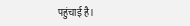पहुंचाई है।